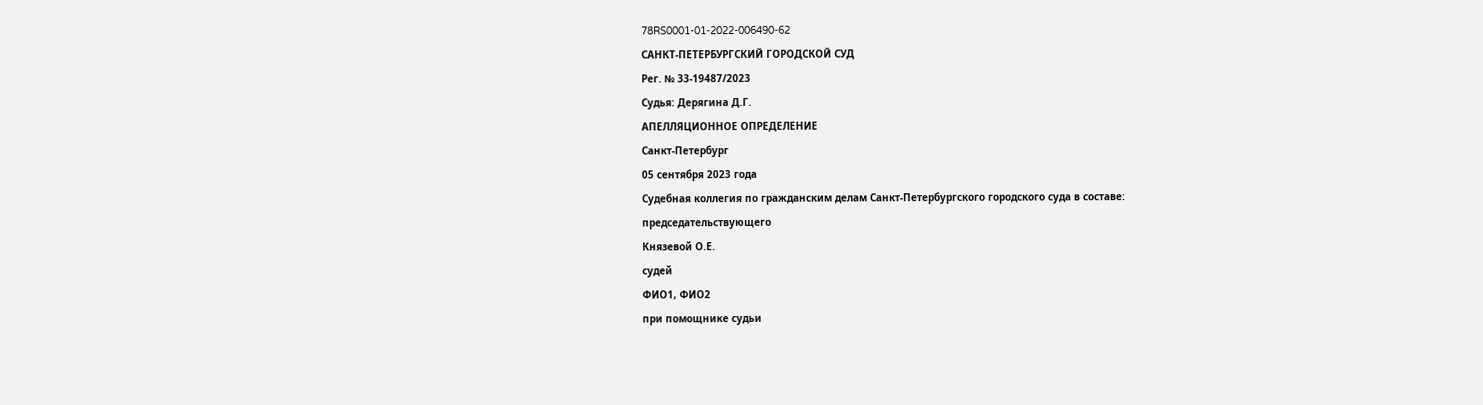78RS0001-01-2022-006490-62
САНКТ-ПЕТЕРБУРГСКИЙ ГОРОДСКОЙ СУД
Рег. № 33-19487/2023
Судья: Дерягина Д.Г.
АПЕЛЛЯЦИОННОЕ ОПРЕДЕЛЕНИЕ
Санкт-Петербург
05 сентября 2023 года
Судебная коллегия по гражданским делам Санкт-Петербургского городского суда в составе:
председательствующего
Князевой О.Е.
судей
ФИО1, ФИО2
при помощнике судьи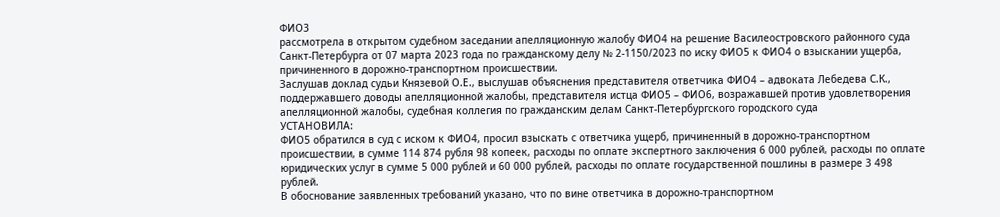ФИО3
рассмотрела в открытом судебном заседании апелляционную жалобу ФИО4 на решение Василеостровского районного суда Санкт-Петербурга от 07 марта 2023 года по гражданскому делу № 2-1150/2023 по иску ФИО5 к ФИО4 о взыскании ущерба, причиненного в дорожно-транспортном происшествии.
Заслушав доклад судьи Князевой О.Е., выслушав объяснения представителя ответчика ФИО4 – адвоката Лебедева С.К., поддержавшего доводы апелляционной жалобы, представителя истца ФИО5 – ФИО6, возражавшей против удовлетворения апелляционной жалобы, судебная коллегия по гражданским делам Санкт-Петербургского городского суда
УСТАНОВИЛА:
ФИО5 обратился в суд с иском к ФИО4, просил взыскать с ответчика ущерб, причиненный в дорожно-транспортном происшествии, в сумме 114 874 рубля 98 копеек, расходы по оплате экспертного заключения 6 000 рублей, расходы по оплате юридических услуг в сумме 5 000 рублей и 60 000 рублей, расходы по оплате государственной пошлины в размере 3 498 рублей.
В обоснование заявленных требований указано, что по вине ответчика в дорожно-транспортном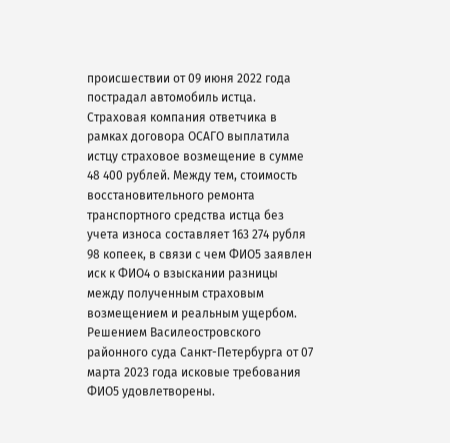происшествии от 09 июня 2022 года пострадал автомобиль истца. Страховая компания ответчика в рамках договора ОСАГО выплатила истцу страховое возмещение в сумме 48 400 рублей. Между тем, стоимость восстановительного ремонта транспортного средства истца без учета износа составляет 163 274 рубля 98 копеек, в связи с чем ФИО5 заявлен иск к ФИО4 о взыскании разницы между полученным страховым возмещением и реальным ущербом.
Решением Василеостровского районного суда Санкт-Петербурга от 07 марта 2023 года исковые требования ФИО5 удовлетворены.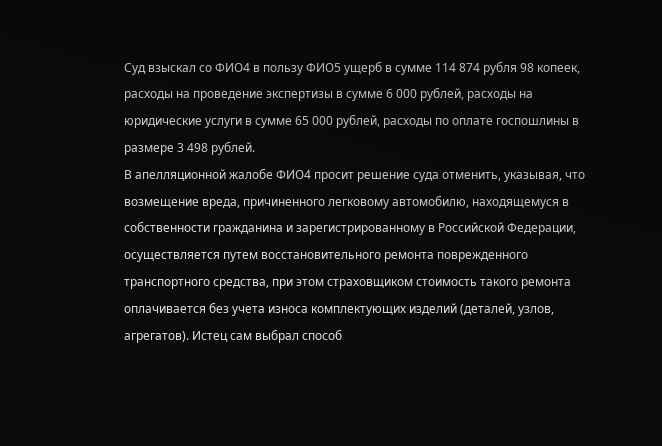Суд взыскал со ФИО4 в пользу ФИО5 ущерб в сумме 114 874 рубля 98 копеек, расходы на проведение экспертизы в сумме 6 000 рублей, расходы на юридические услуги в сумме 65 000 рублей, расходы по оплате госпошлины в размере 3 498 рублей.
В апелляционной жалобе ФИО4 просит решение суда отменить, указывая, что возмещение вреда, причиненного легковому автомобилю, находящемуся в собственности гражданина и зарегистрированному в Российской Федерации, осуществляется путем восстановительного ремонта поврежденного транспортного средства, при этом страховщиком стоимость такого ремонта оплачивается без учета износа комплектующих изделий (деталей, узлов, агрегатов). Истец сам выбрал способ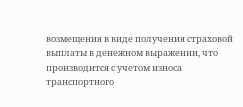возмещения в виде получения страховой выплаты в денежном выражении, что производится с учетом износа транспортного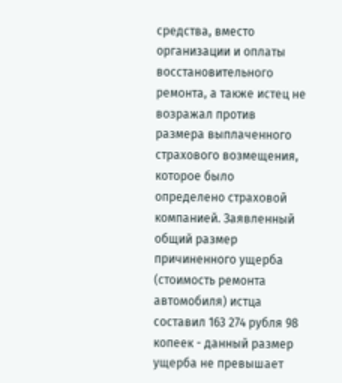средства, вместо организации и оплаты восстановительного ремонта, а также истец не возражал против размера выплаченного страхового возмещения, которое было определено страховой компанией. Заявленный общий размер причиненного ущерба (стоимость ремонта автомобиля) истца составил 163 274 рубля 98 копеек - данный размер ущерба не превышает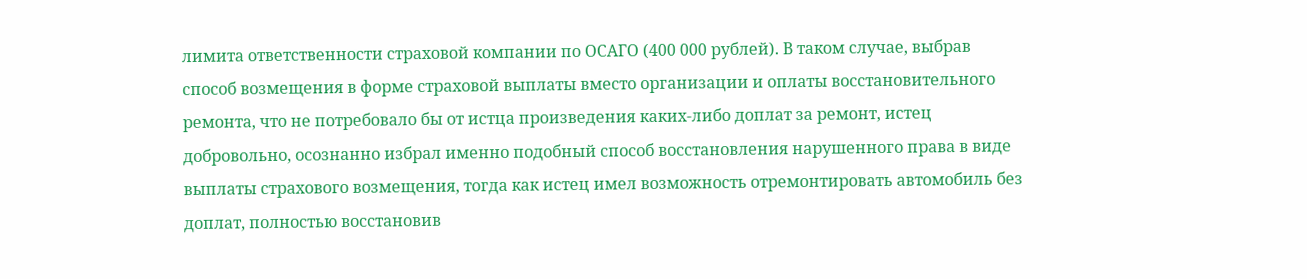лимита ответственности страховой компании по ОСАГО (400 000 рублей). В таком случае, выбрав способ возмещения в форме страховой выплаты вместо организации и оплаты восстановительного ремонта, что не потребовало бы от истца произведения каких-либо доплат за ремонт, истец добровольно, осознанно избрал именно подобный способ восстановления нарушенного права в виде выплаты страхового возмещения, тогда как истец имел возможность отремонтировать автомобиль без доплат, полностью восстановив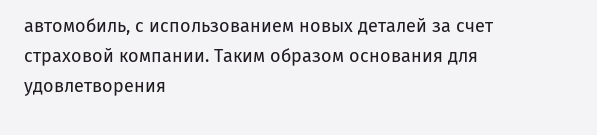автомобиль, с использованием новых деталей за счет страховой компании. Таким образом основания для удовлетворения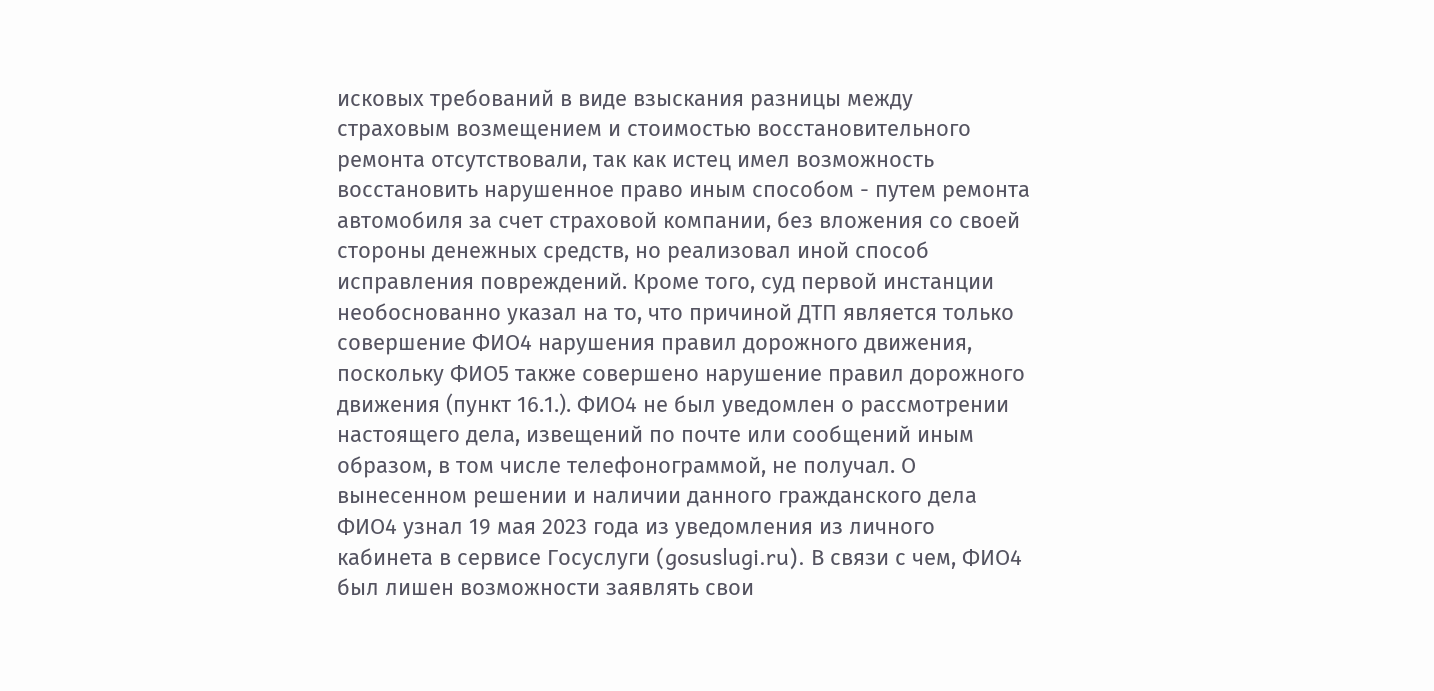исковых требований в виде взыскания разницы между страховым возмещением и стоимостью восстановительного ремонта отсутствовали, так как истец имел возможность восстановить нарушенное право иным способом - путем ремонта автомобиля за счет страховой компании, без вложения со своей стороны денежных средств, но реализовал иной способ исправления повреждений. Кроме того, суд первой инстанции необоснованно указал на то, что причиной ДТП является только совершение ФИО4 нарушения правил дорожного движения, поскольку ФИО5 также совершено нарушение правил дорожного движения (пункт 16.1.). ФИО4 не был уведомлен о рассмотрении настоящего дела, извещений по почте или сообщений иным образом, в том числе телефонограммой, не получал. О вынесенном решении и наличии данного гражданского дела ФИО4 узнал 19 мая 2023 года из уведомления из личного кабинета в сервисе Госуслуги (gosuslugi.ru). В связи с чем, ФИО4 был лишен возможности заявлять свои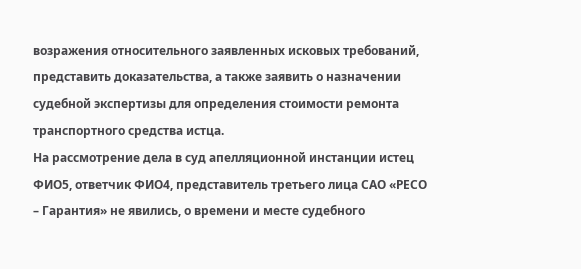возражения относительного заявленных исковых требований, представить доказательства, а также заявить о назначении судебной экспертизы для определения стоимости ремонта транспортного средства истца.
На рассмотрение дела в суд апелляционной инстанции истец ФИО5, ответчик ФИО4, представитель третьего лица САО «РЕСО – Гарантия» не явились, о времени и месте судебного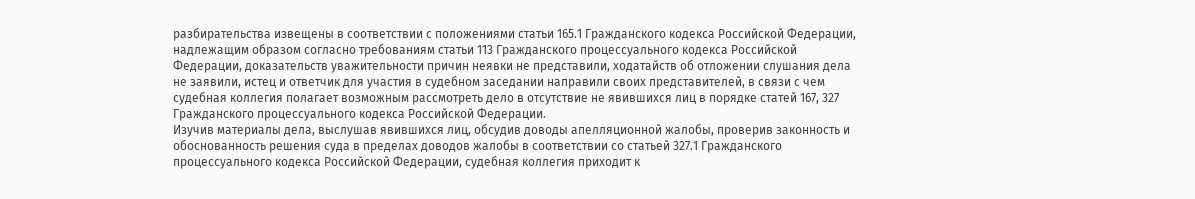разбирательства извещены в соответствии с положениями статьи 165.1 Гражданского кодекса Российской Федерации, надлежащим образом согласно требованиям статьи 113 Гражданского процессуального кодекса Российской Федерации, доказательств уважительности причин неявки не представили, ходатайств об отложении слушания дела не заявили, истец и ответчик для участия в судебном заседании направили своих представителей, в связи с чем судебная коллегия полагает возможным рассмотреть дело в отсутствие не явившихся лиц в порядке статей 167, 327 Гражданского процессуального кодекса Российской Федерации.
Изучив материалы дела, выслушав явившихся лиц, обсудив доводы апелляционной жалобы, проверив законность и обоснованность решения суда в пределах доводов жалобы в соответствии со статьей 327.1 Гражданского процессуального кодекса Российской Федерации, судебная коллегия приходит к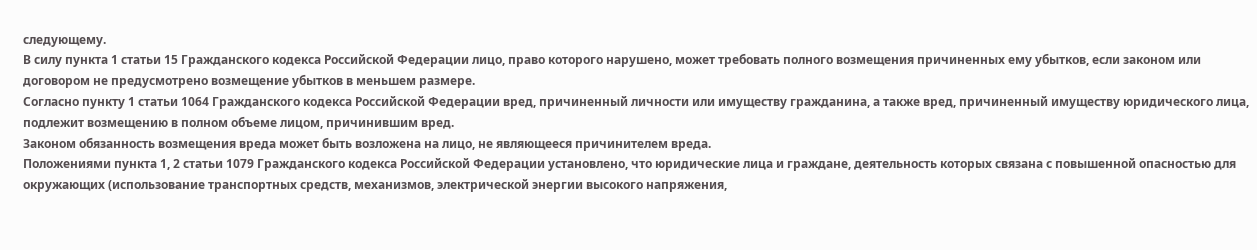следующему.
В силу пункта 1 статьи 15 Гражданского кодекса Российской Федерации лицо, право которого нарушено, может требовать полного возмещения причиненных ему убытков, если законом или договором не предусмотрено возмещение убытков в меньшем размере.
Согласно пункту 1 статьи 1064 Гражданского кодекса Российской Федерации вред, причиненный личности или имуществу гражданина, а также вред, причиненный имуществу юридического лица, подлежит возмещению в полном объеме лицом, причинившим вред.
Законом обязанность возмещения вреда может быть возложена на лицо, не являющееся причинителем вреда.
Положениями пункта 1, 2 статьи 1079 Гражданского кодекса Российской Федерации установлено, что юридические лица и граждане, деятельность которых связана с повышенной опасностью для окружающих (использование транспортных средств, механизмов, электрической энергии высокого напряжения,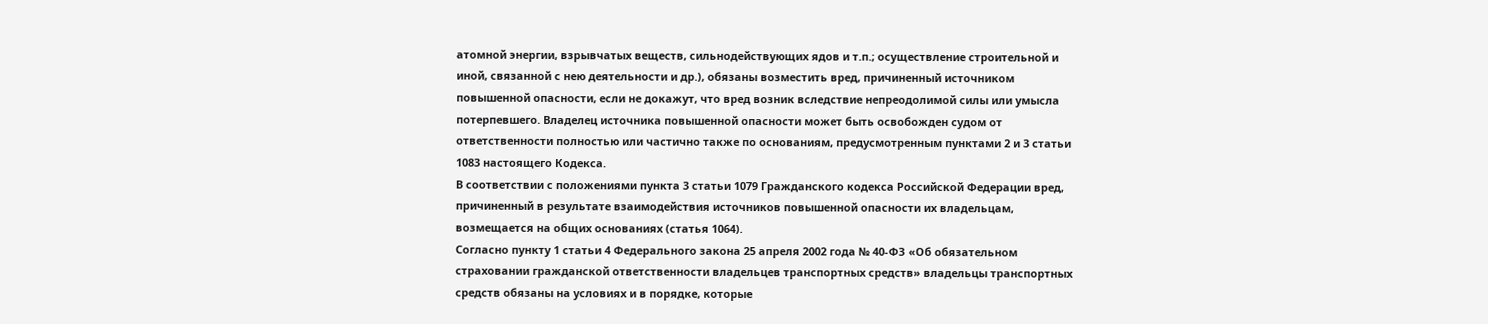атомной энергии, взрывчатых веществ, сильнодействующих ядов и т.п.; осуществление строительной и иной, связанной с нею деятельности и др.), обязаны возместить вред, причиненный источником повышенной опасности, если не докажут, что вред возник вследствие непреодолимой силы или умысла потерпевшего. Владелец источника повышенной опасности может быть освобожден судом от ответственности полностью или частично также по основаниям, предусмотренным пунктами 2 и 3 статьи 1083 настоящего Кодекса.
В соответствии с положениями пункта 3 статьи 1079 Гражданского кодекса Российской Федерации вред, причиненный в результате взаимодействия источников повышенной опасности их владельцам, возмещается на общих основаниях (статья 1064).
Согласно пункту 1 статьи 4 Федерального закона 25 апреля 2002 года № 40-ФЗ «Об обязательном страховании гражданской ответственности владельцев транспортных средств» владельцы транспортных средств обязаны на условиях и в порядке, которые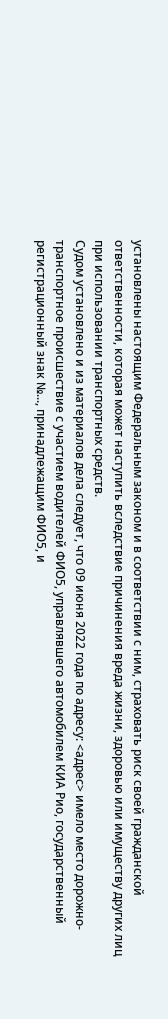установлены настоящим Федеральным законом и в соответствии с ним, страховать риск своей гражданской ответственности, которая может наступить вследствие причинения вреда жизни, здоровью или имуществу других лиц при использовании транспортных средств.
Судом установлено и из материалов дела следует, что 09 июня 2022 года по адресу: <адрес> имело место дорожно-транспортное происшествие с участием водителей ФИО5, управлявшего автомобилем КИА Рио, государственный регистрационный знак №..., принадлежащим ФИО5, и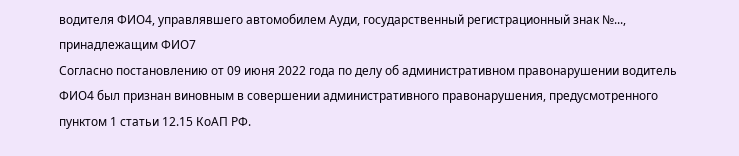водителя ФИО4, управлявшего автомобилем Ауди, государственный регистрационный знак №..., принадлежащим ФИО7
Согласно постановлению от 09 июня 2022 года по делу об административном правонарушении водитель ФИО4 был признан виновным в совершении административного правонарушения, предусмотренного пунктом 1 статьи 12.15 КоАП РФ.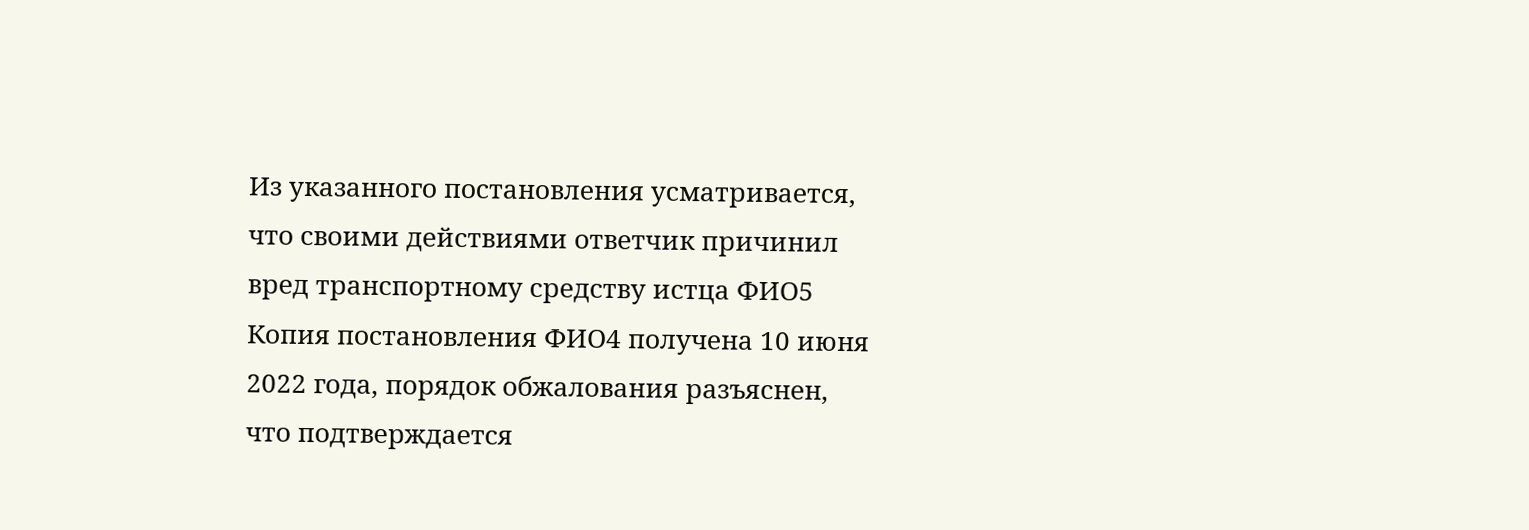Из указанного постановления усматривается, что своими действиями ответчик причинил вред транспортному средству истца ФИО5
Копия постановления ФИО4 получена 10 июня 2022 года, порядок обжалования разъяснен, что подтверждается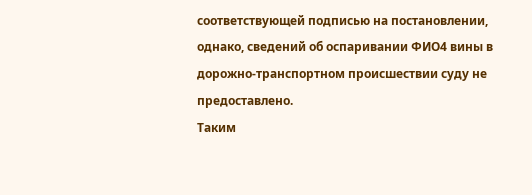соответствующей подписью на постановлении, однако, сведений об оспаривании ФИО4 вины в дорожно-транспортном происшествии суду не предоставлено.
Таким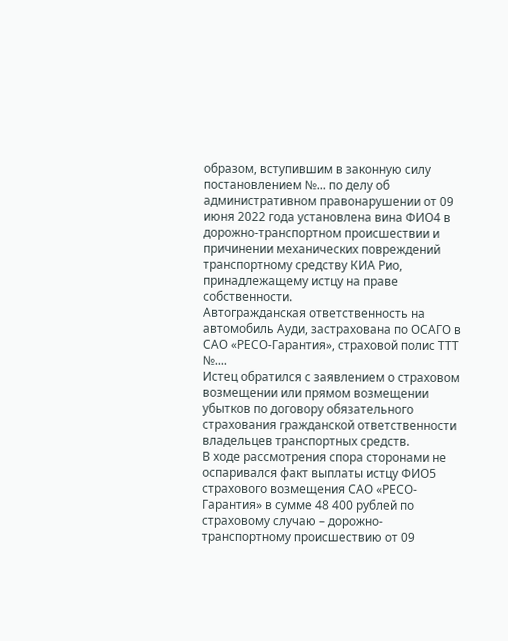образом, вступившим в законную силу постановлением №... по делу об административном правонарушении от 09 июня 2022 года установлена вина ФИО4 в дорожно-транспортном происшествии и причинении механических повреждений транспортному средству КИА Рио, принадлежащему истцу на праве собственности.
Автогражданская ответственность на автомобиль Ауди, застрахована по ОСАГО в САО «РЕСО-Гарантия», страховой полис ТТТ №....
Истец обратился с заявлением о страховом возмещении или прямом возмещении убытков по договору обязательного страхования гражданской ответственности владельцев транспортных средств.
В ходе рассмотрения спора сторонами не оспаривался факт выплаты истцу ФИО5 страхового возмещения САО «РЕСО-Гарантия» в сумме 48 400 рублей по страховому случаю – дорожно-транспортному происшествию от 09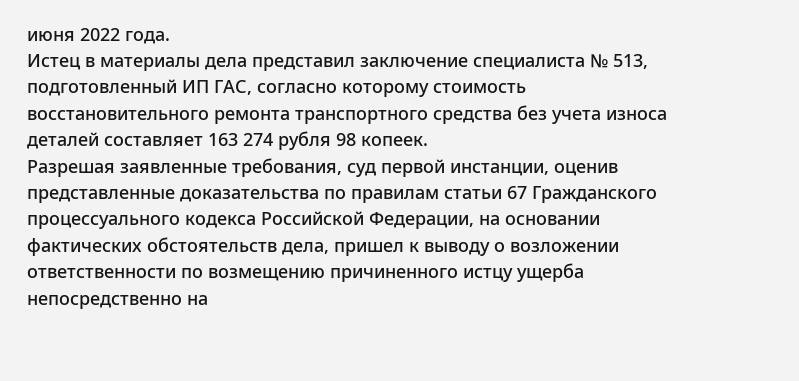июня 2022 года.
Истец в материалы дела представил заключение специалиста № 513, подготовленный ИП ГАС, согласно которому стоимость восстановительного ремонта транспортного средства без учета износа деталей составляет 163 274 рубля 98 копеек.
Разрешая заявленные требования, суд первой инстанции, оценив представленные доказательства по правилам статьи 67 Гражданского процессуального кодекса Российской Федерации, на основании фактических обстоятельств дела, пришел к выводу о возложении ответственности по возмещению причиненного истцу ущерба непосредственно на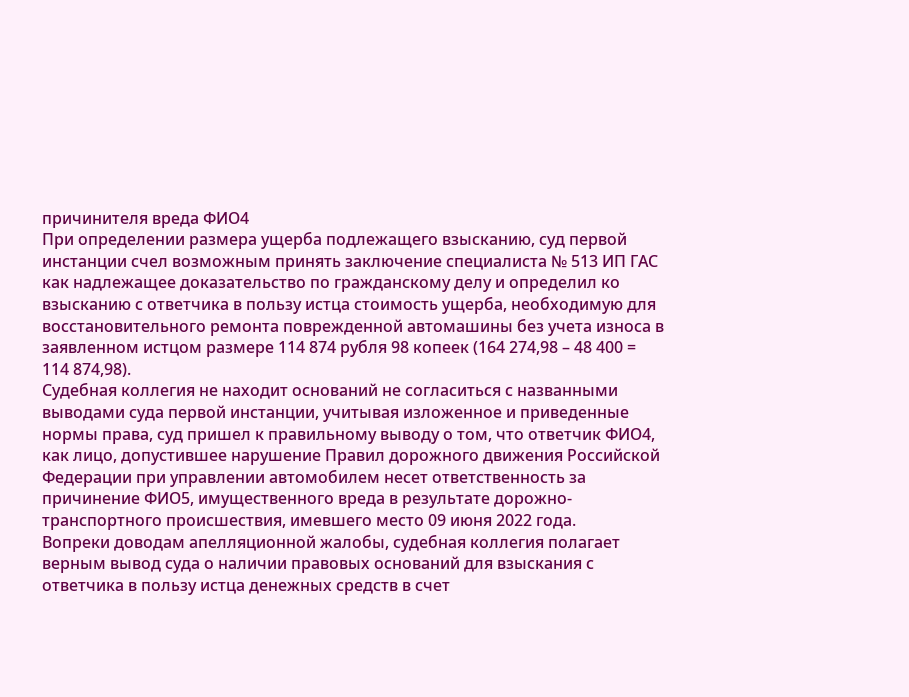причинителя вреда ФИО4
При определении размера ущерба подлежащего взысканию, суд первой инстанции счел возможным принять заключение специалиста № 513 ИП ГАС как надлежащее доказательство по гражданскому делу и определил ко взысканию с ответчика в пользу истца стоимость ущерба, необходимую для восстановительного ремонта поврежденной автомашины без учета износа в заявленном истцом размере 114 874 рубля 98 копеек (164 274,98 – 48 400 = 114 874,98).
Судебная коллегия не находит оснований не согласиться с названными выводами суда первой инстанции, учитывая изложенное и приведенные нормы права, суд пришел к правильному выводу о том, что ответчик ФИО4, как лицо, допустившее нарушение Правил дорожного движения Российской Федерации при управлении автомобилем несет ответственность за причинение ФИО5, имущественного вреда в результате дорожно-транспортного происшествия, имевшего место 09 июня 2022 года.
Вопреки доводам апелляционной жалобы, судебная коллегия полагает верным вывод суда о наличии правовых оснований для взыскания с ответчика в пользу истца денежных средств в счет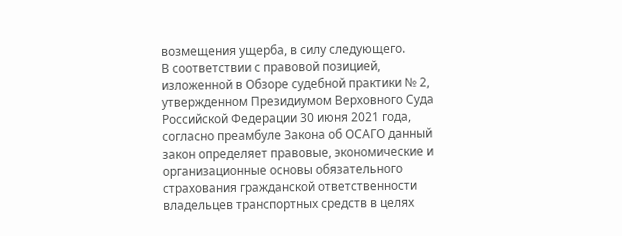возмещения ущерба, в силу следующего.
В соответствии с правовой позицией, изложенной в Обзоре судебной практики № 2, утвержденном Президиумом Верховного Суда Российской Федерации 30 июня 2021 года, согласно преамбуле Закона об ОСАГО данный закон определяет правовые, экономические и организационные основы обязательного страхования гражданской ответственности владельцев транспортных средств в целях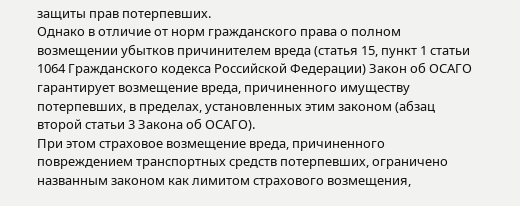защиты прав потерпевших.
Однако в отличие от норм гражданского права о полном возмещении убытков причинителем вреда (статья 15, пункт 1 статьи 1064 Гражданского кодекса Российской Федерации) Закон об ОСАГО гарантирует возмещение вреда, причиненного имуществу потерпевших, в пределах, установленных этим законом (абзац второй статьи 3 Закона об ОСАГО).
При этом страховое возмещение вреда, причиненного повреждением транспортных средств потерпевших, ограничено названным законом как лимитом страхового возмещения,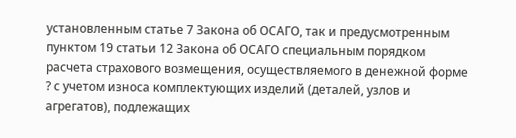установленным статье 7 Закона об ОСАГО, так и предусмотренным пунктом 19 статьи 12 Закона об ОСАГО специальным порядком расчета страхового возмещения, осуществляемого в денежной форме ? с учетом износа комплектующих изделий (деталей, узлов и агрегатов), подлежащих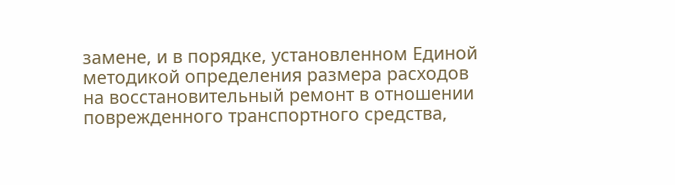замене, и в порядке, установленном Единой методикой определения размера расходов на восстановительный ремонт в отношении поврежденного транспортного средства,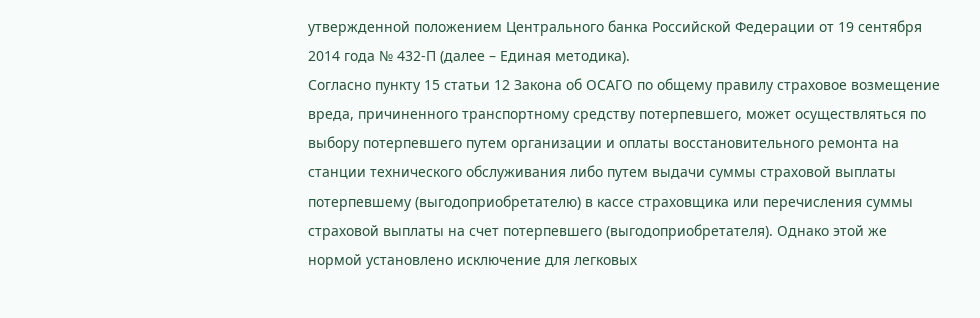утвержденной положением Центрального банка Российской Федерации от 19 сентября 2014 года № 432-П (далее – Единая методика).
Согласно пункту 15 статьи 12 Закона об ОСАГО по общему правилу страховое возмещение вреда, причиненного транспортному средству потерпевшего, может осуществляться по выбору потерпевшего путем организации и оплаты восстановительного ремонта на станции технического обслуживания либо путем выдачи суммы страховой выплаты потерпевшему (выгодоприобретателю) в кассе страховщика или перечисления суммы страховой выплаты на счет потерпевшего (выгодоприобретателя). Однако этой же нормой установлено исключение для легковых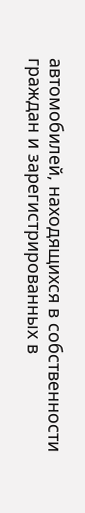автомобилей, находящихся в собственности граждан и зарегистрированных в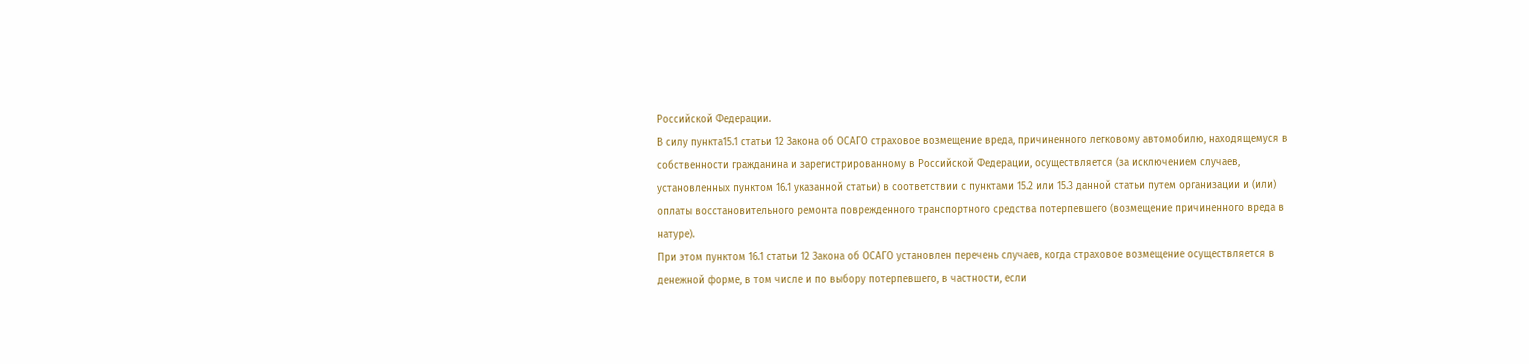Российской Федерации.
В силу пункта15.1 статьи 12 Закона об ОСАГО страховое возмещение вреда, причиненного легковому автомобилю, находящемуся в собственности гражданина и зарегистрированному в Российской Федерации, осуществляется (за исключением случаев, установленных пунктом 16.1 указанной статьи) в соответствии с пунктами 15.2 или 15.3 данной статьи путем организации и (или) оплаты восстановительного ремонта поврежденного транспортного средства потерпевшего (возмещение причиненного вреда в натуре).
При этом пунктом 16.1 статьи 12 Закона об ОСАГО установлен перечень случаев, когда страховое возмещение осуществляется в денежной форме, в том числе и по выбору потерпевшего, в частности, если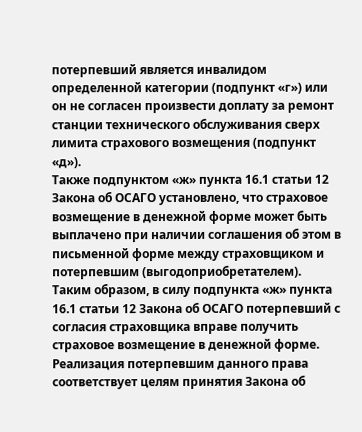потерпевший является инвалидом определенной категории (подпункт «г») или он не согласен произвести доплату за ремонт станции технического обслуживания сверх лимита страхового возмещения (подпункт «д»).
Также подпунктом «ж» пункта 16.1 статьи 12 Закона об ОСАГО установлено, что страховое возмещение в денежной форме может быть выплачено при наличии соглашения об этом в письменной форме между страховщиком и потерпевшим (выгодоприобретателем).
Таким образом, в силу подпункта «ж» пункта 16.1 статьи 12 Закона об ОСАГО потерпевший с согласия страховщика вправе получить страховое возмещение в денежной форме.
Реализация потерпевшим данного права соответствует целям принятия Закона об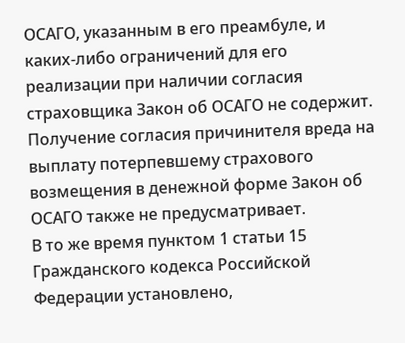ОСАГО, указанным в его преамбуле, и каких-либо ограничений для его реализации при наличии согласия страховщика Закон об ОСАГО не содержит.
Получение согласия причинителя вреда на выплату потерпевшему страхового возмещения в денежной форме Закон об ОСАГО также не предусматривает.
В то же время пунктом 1 статьи 15 Гражданского кодекса Российской Федерации установлено,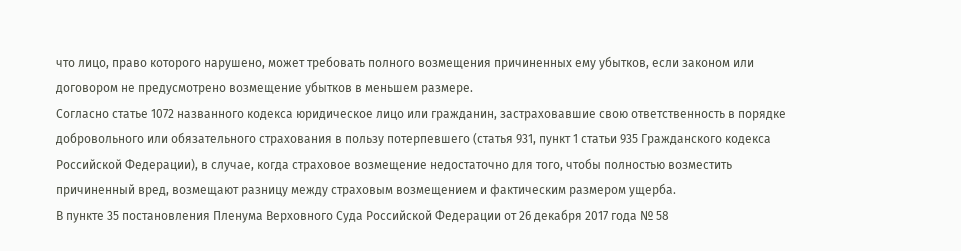что лицо, право которого нарушено, может требовать полного возмещения причиненных ему убытков, если законом или договором не предусмотрено возмещение убытков в меньшем размере.
Согласно статье 1072 названного кодекса юридическое лицо или гражданин, застраховавшие свою ответственность в порядке добровольного или обязательного страхования в пользу потерпевшего (статья 931, пункт 1 статьи 935 Гражданского кодекса Российской Федерации), в случае, когда страховое возмещение недостаточно для того, чтобы полностью возместить причиненный вред, возмещают разницу между страховым возмещением и фактическим размером ущерба.
В пункте 35 постановления Пленума Верховного Суда Российской Федерации от 26 декабря 2017 года № 58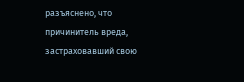разъяснено, что причинитель вреда, застраховавший свою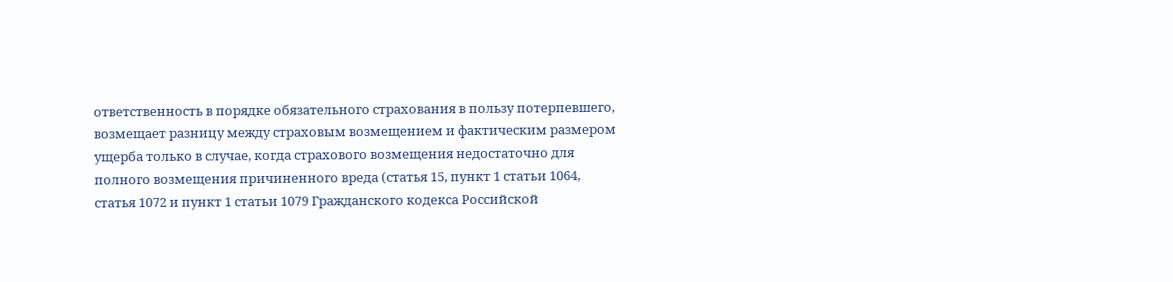ответственность в порядке обязательного страхования в пользу потерпевшего, возмещает разницу между страховым возмещением и фактическим размером ущерба только в случае, когда страхового возмещения недостаточно для полного возмещения причиненного вреда (статья 15, пункт 1 статьи 1064, статья 1072 и пункт 1 статьи 1079 Гражданского кодекса Российской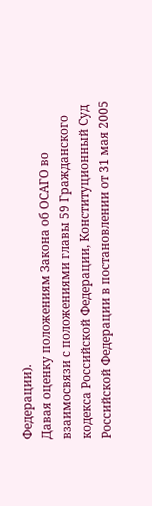Федерации).
Давая оценку положениям Закона об ОСАГО во взаимосвязи с положениями главы 59 Гражданского кодекса Российской Федерации, Конституционный Суд Российской Федерации в постановлении от 31 мая 2005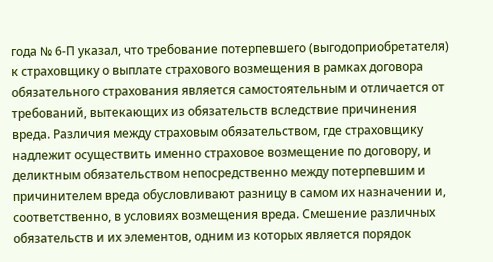года № 6-П указал, что требование потерпевшего (выгодоприобретателя) к страховщику о выплате страхового возмещения в рамках договора обязательного страхования является самостоятельным и отличается от требований, вытекающих из обязательств вследствие причинения вреда. Различия между страховым обязательством, где страховщику надлежит осуществить именно страховое возмещение по договору, и деликтным обязательством непосредственно между потерпевшим и причинителем вреда обусловливают разницу в самом их назначении и, соответственно, в условиях возмещения вреда. Смешение различных обязательств и их элементов, одним из которых является порядок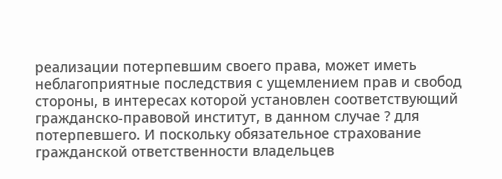реализации потерпевшим своего права, может иметь неблагоприятные последствия с ущемлением прав и свобод стороны, в интересах которой установлен соответствующий гражданско-правовой институт, в данном случае ? для потерпевшего. И поскольку обязательное страхование гражданской ответственности владельцев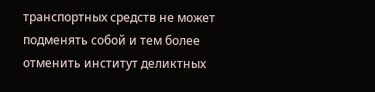транспортных средств не может подменять собой и тем более отменить институт деликтных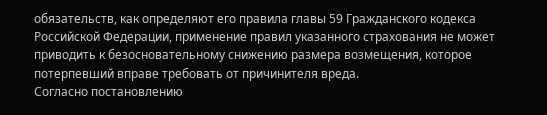обязательств, как определяют его правила главы 59 Гражданского кодекса Российской Федерации, применение правил указанного страхования не может приводить к безосновательному снижению размера возмещения, которое потерпевший вправе требовать от причинителя вреда.
Согласно постановлению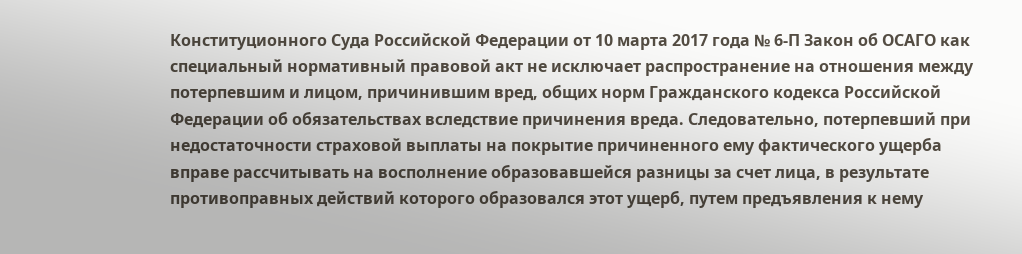Конституционного Суда Российской Федерации от 10 марта 2017 года № 6-П Закон об ОСАГО как специальный нормативный правовой акт не исключает распространение на отношения между потерпевшим и лицом, причинившим вред, общих норм Гражданского кодекса Российской Федерации об обязательствах вследствие причинения вреда. Следовательно, потерпевший при недостаточности страховой выплаты на покрытие причиненного ему фактического ущерба вправе рассчитывать на восполнение образовавшейся разницы за счет лица, в результате противоправных действий которого образовался этот ущерб, путем предъявления к нему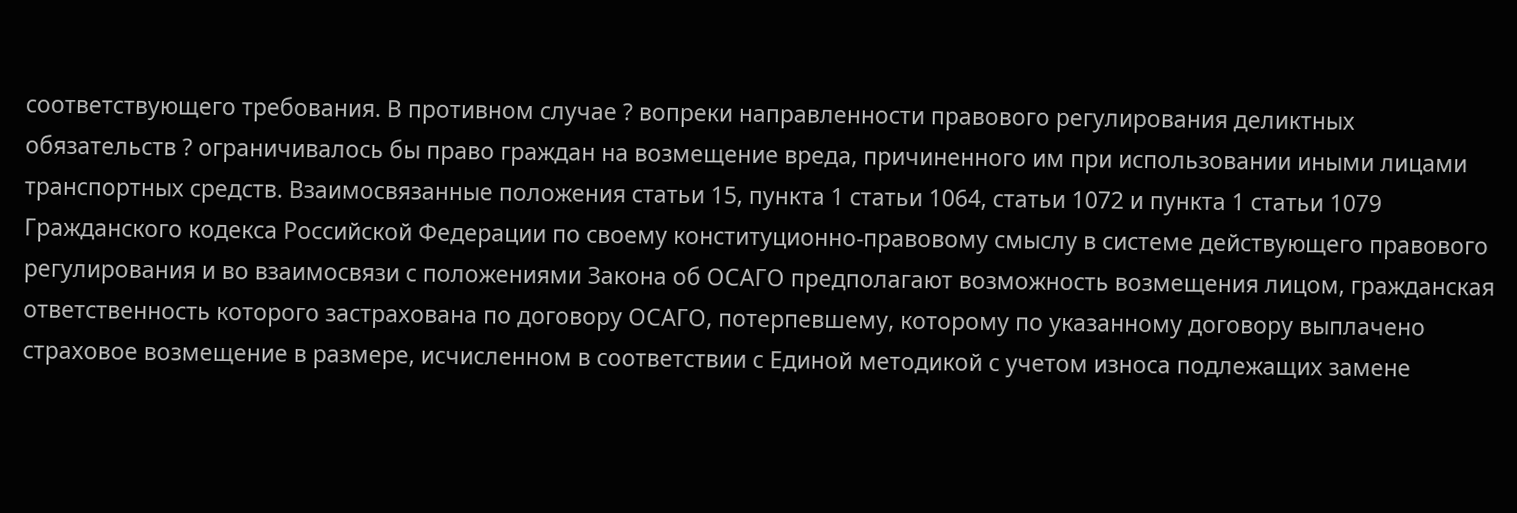соответствующего требования. В противном случае ? вопреки направленности правового регулирования деликтных обязательств ? ограничивалось бы право граждан на возмещение вреда, причиненного им при использовании иными лицами транспортных средств. Взаимосвязанные положения статьи 15, пункта 1 статьи 1064, статьи 1072 и пункта 1 статьи 1079 Гражданского кодекса Российской Федерации по своему конституционно-правовому смыслу в системе действующего правового регулирования и во взаимосвязи с положениями Закона об ОСАГО предполагают возможность возмещения лицом, гражданская ответственность которого застрахована по договору ОСАГО, потерпевшему, которому по указанному договору выплачено страховое возмещение в размере, исчисленном в соответствии с Единой методикой с учетом износа подлежащих замене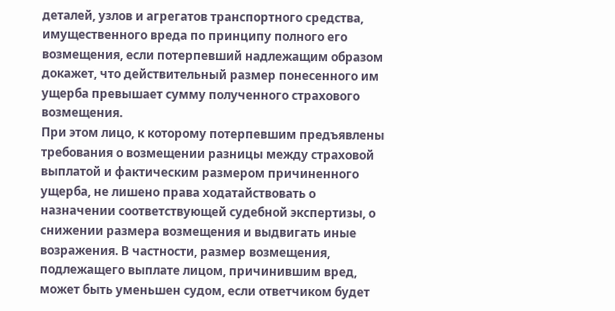деталей, узлов и агрегатов транспортного средства, имущественного вреда по принципу полного его возмещения, если потерпевший надлежащим образом докажет, что действительный размер понесенного им ущерба превышает сумму полученного страхового возмещения.
При этом лицо, к которому потерпевшим предъявлены требования о возмещении разницы между страховой выплатой и фактическим размером причиненного ущерба, не лишено права ходатайствовать о назначении соответствующей судебной экспертизы, о снижении размера возмещения и выдвигать иные возражения. В частности, размер возмещения, подлежащего выплате лицом, причинившим вред, может быть уменьшен судом, если ответчиком будет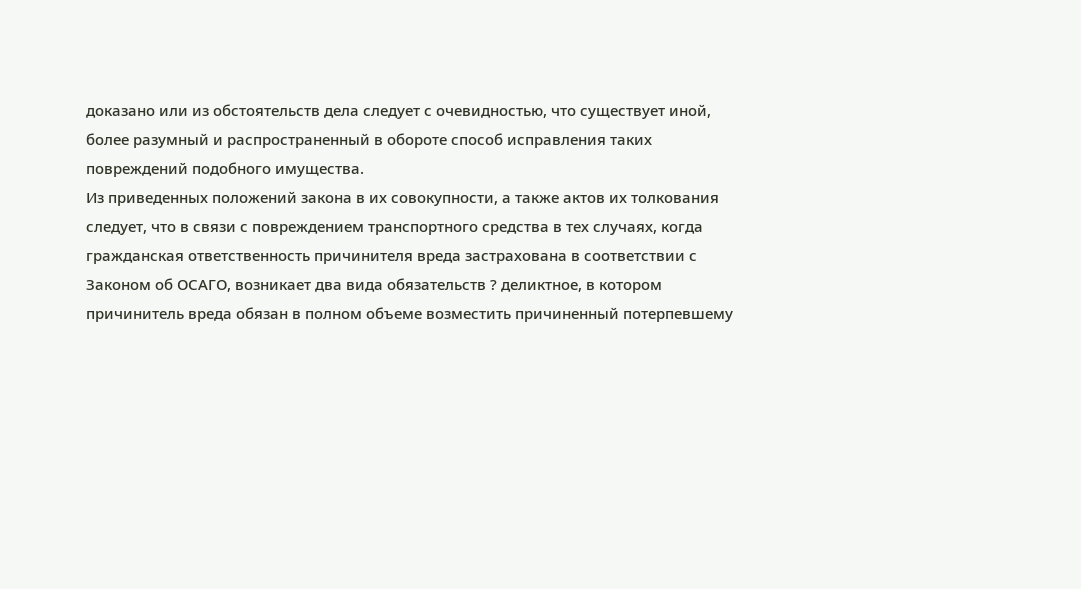доказано или из обстоятельств дела следует с очевидностью, что существует иной, более разумный и распространенный в обороте способ исправления таких повреждений подобного имущества.
Из приведенных положений закона в их совокупности, а также актов их толкования следует, что в связи с повреждением транспортного средства в тех случаях, когда гражданская ответственность причинителя вреда застрахована в соответствии с Законом об ОСАГО, возникает два вида обязательств ? деликтное, в котором причинитель вреда обязан в полном объеме возместить причиненный потерпевшему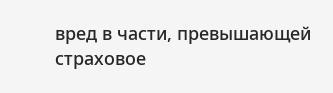вред в части, превышающей страховое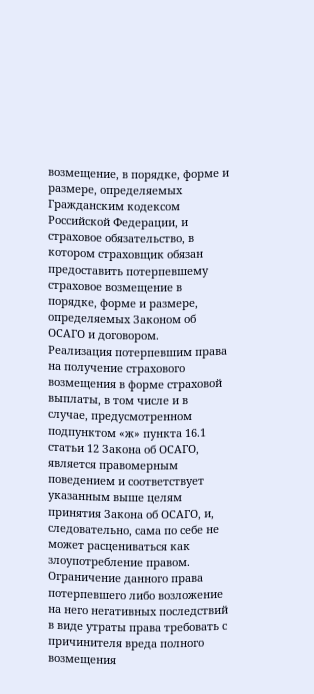возмещение, в порядке, форме и размере, определяемых Гражданским кодексом Российской Федерации, и страховое обязательство, в котором страховщик обязан предоставить потерпевшему страховое возмещение в порядке, форме и размере, определяемых Законом об ОСАГО и договором.
Реализация потерпевшим права на получение страхового возмещения в форме страховой выплаты, в том числе и в случае, предусмотренном подпунктом «ж» пункта 16.1 статьи 12 Закона об ОСАГО, является правомерным поведением и соответствует указанным выше целям принятия Закона об ОСАГО, и, следовательно, сама по себе не может расцениваться как злоупотребление правом.
Ограничение данного права потерпевшего либо возложение на него негативных последствий в виде утраты права требовать с причинителя вреда полного возмещения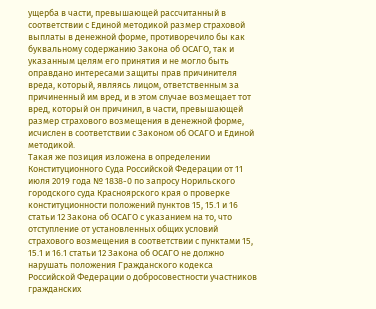ущерба в части, превышающей рассчитанный в соответствии с Единой методикой размер страховой выплаты в денежной форме, противоречило бы как буквальному содержанию Закона об ОСАГО, так и указанным целям его принятия и не могло быть оправдано интересами защиты прав причинителя вреда, который, являясь лицом, ответственным за причиненный им вред, и в этом случае возмещает тот вред, который он причинил, в части, превышающей размер страхового возмещения в денежной форме, исчислен в соответствии с Законом об ОСАГО и Единой методикой.
Такая же позиция изложена в определении Конституционного Суда Российской Федерации от 11 июля 2019 года № 1838-0 по запросу Норильского городского суда Красноярского края о проверке конституционности положений пунктов 15, 15.1 и 16 статьи 12 Закона об ОСАГО с указанием на то, что отступление от установленных общих условий страхового возмещения в соответствии с пунктами 15, 15.1 и 16.1 статьи 12 Закона об ОСАГО не должно нарушать положения Гражданского кодекса Российской Федерации о добросовестности участников гражданских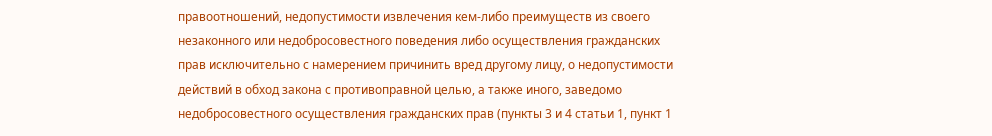правоотношений, недопустимости извлечения кем-либо преимуществ из своего незаконного или недобросовестного поведения либо осуществления гражданских прав исключительно с намерением причинить вред другому лицу, о недопустимости действий в обход закона с противоправной целью, а также иного, заведомо недобросовестного осуществления гражданских прав (пункты 3 и 4 статьи 1, пункт 1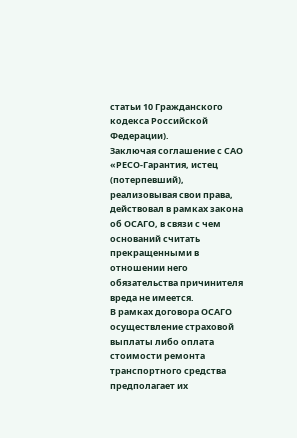статьи 10 Гражданского кодекса Российской Федерации).
Заключая соглашение с САО «РЕСО-Гарантия, истец (потерпевший), реализовывая свои права, действовал в рамках закона об ОСАГО, в связи с чем оснований считать прекращенными в отношении него обязательства причинителя вреда не имеется.
В рамках договора ОСАГО осуществление страховой выплаты либо оплата стоимости ремонта транспортного средства предполагает их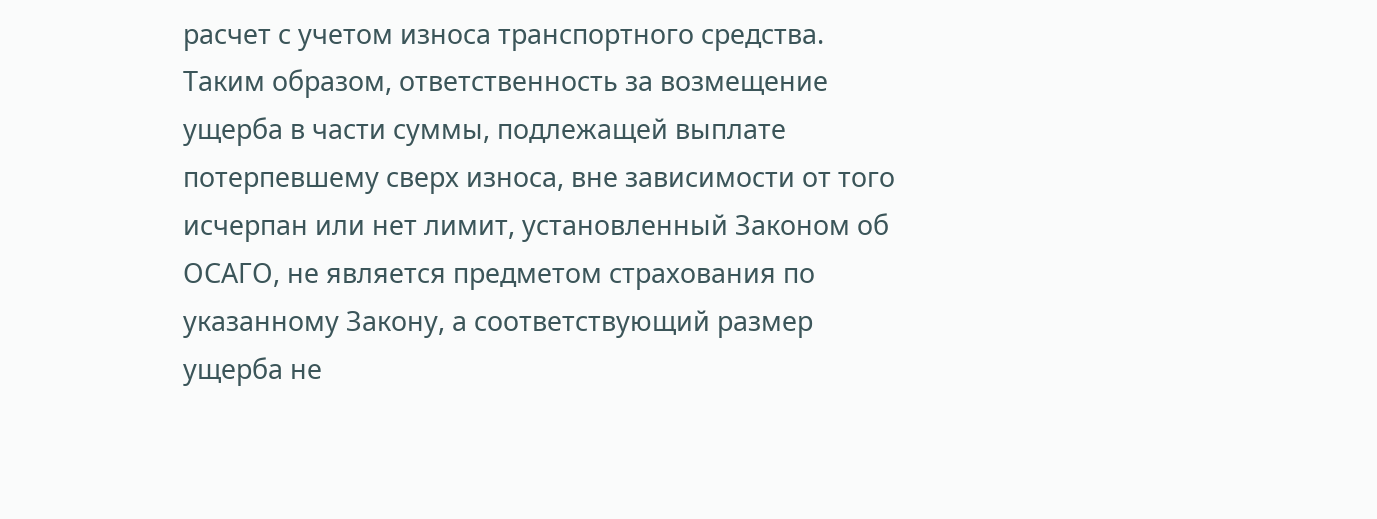расчет с учетом износа транспортного средства.
Таким образом, ответственность за возмещение ущерба в части суммы, подлежащей выплате потерпевшему сверх износа, вне зависимости от того исчерпан или нет лимит, установленный Законом об ОСАГО, не является предметом страхования по указанному Закону, а соответствующий размер ущерба не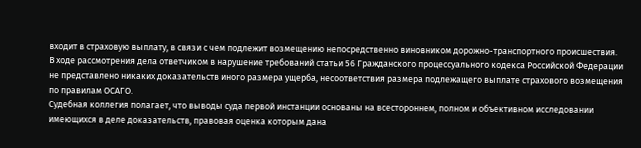входит в страховую выплату, в связи с чем подлежит возмещению непосредственно виновником дорожно-транспортного происшествия.
В ходе рассмотрения дела ответчиком в нарушение требований статьи 56 Гражданского процессуального кодекса Российской Федерации не представлено никаких доказательств иного размера ущерба, несоответствия размера подлежащего выплате страхового возмещения по правилам ОСАГО.
Судебная коллегия полагает, что выводы суда первой инстанции основаны на всестороннем, полном и объективном исследовании имеющихся в деле доказательств, правовая оценка которым дана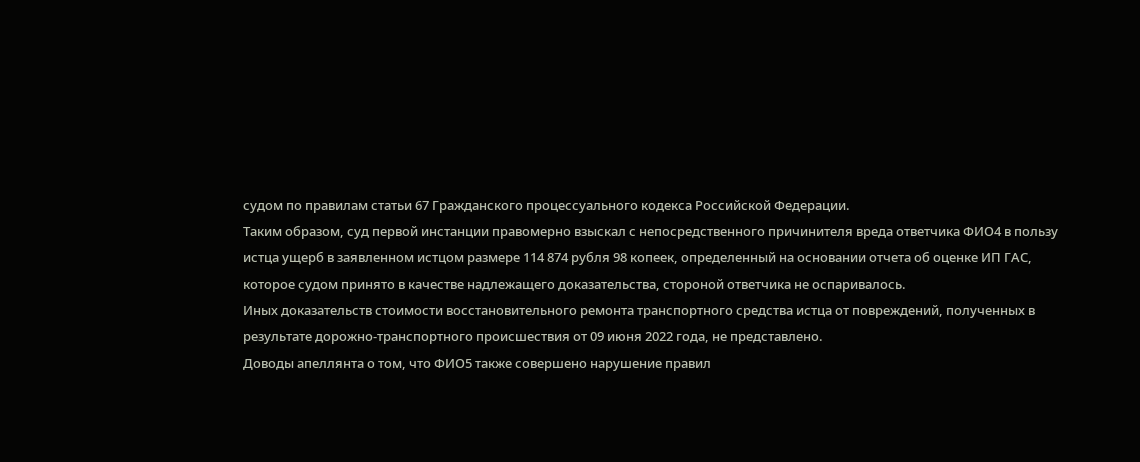судом по правилам статьи 67 Гражданского процессуального кодекса Российской Федерации.
Таким образом, суд первой инстанции правомерно взыскал с непосредственного причинителя вреда ответчика ФИО4 в пользу истца ущерб в заявленном истцом размере 114 874 рубля 98 копеек, определенный на основании отчета об оценке ИП ГАС, которое судом принято в качестве надлежащего доказательства, стороной ответчика не оспаривалось.
Иных доказательств стоимости восстановительного ремонта транспортного средства истца от повреждений, полученных в результате дорожно-транспортного происшествия от 09 июня 2022 года, не представлено.
Доводы апеллянта о том, что ФИО5 также совершено нарушение правил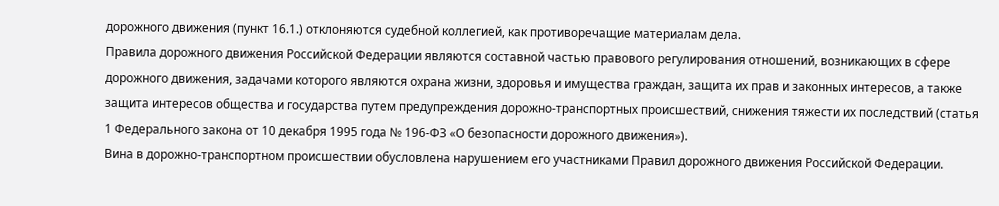дорожного движения (пункт 16.1.) отклоняются судебной коллегией, как противоречащие материалам дела.
Правила дорожного движения Российской Федерации являются составной частью правового регулирования отношений, возникающих в сфере дорожного движения, задачами которого являются охрана жизни, здоровья и имущества граждан, защита их прав и законных интересов, а также защита интересов общества и государства путем предупреждения дорожно-транспортных происшествий, снижения тяжести их последствий (статья 1 Федерального закона от 10 декабря 1995 года № 196-ФЗ «О безопасности дорожного движения»).
Вина в дорожно-транспортном происшествии обусловлена нарушением его участниками Правил дорожного движения Российской Федерации.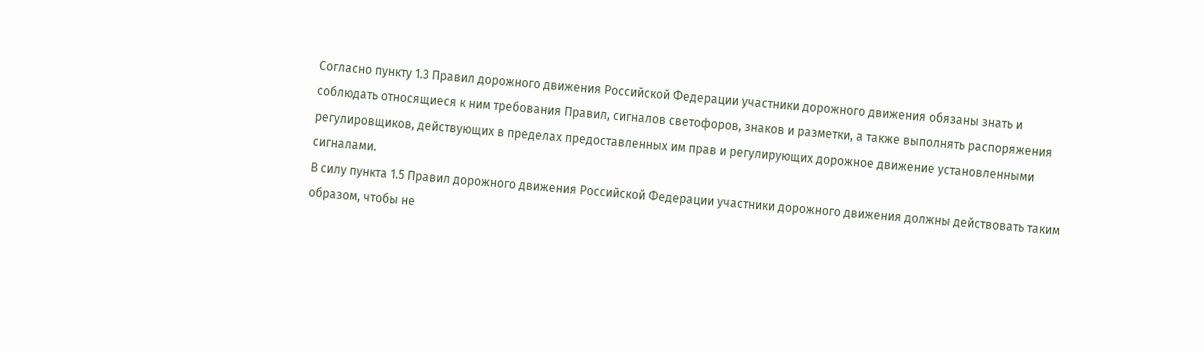Согласно пункту 1.3 Правил дорожного движения Российской Федерации участники дорожного движения обязаны знать и соблюдать относящиеся к ним требования Правил, сигналов светофоров, знаков и разметки, а также выполнять распоряжения регулировщиков, действующих в пределах предоставленных им прав и регулирующих дорожное движение установленными сигналами.
В силу пункта 1.5 Правил дорожного движения Российской Федерации участники дорожного движения должны действовать таким образом, чтобы не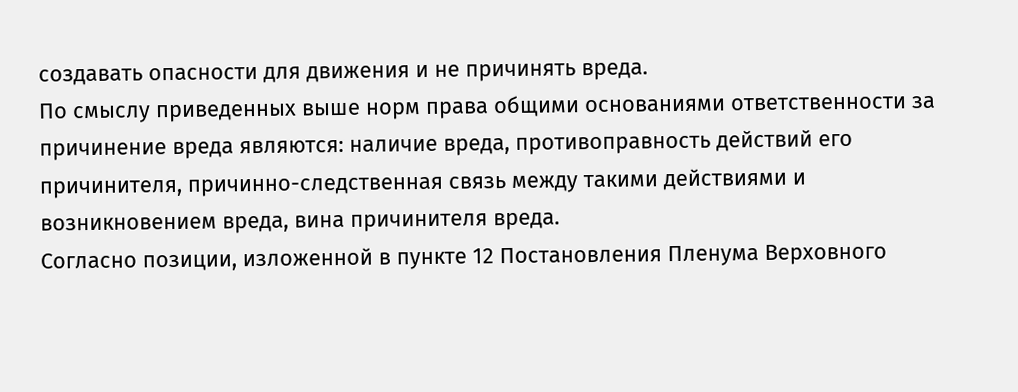создавать опасности для движения и не причинять вреда.
По смыслу приведенных выше норм права общими основаниями ответственности за причинение вреда являются: наличие вреда, противоправность действий его причинителя, причинно-следственная связь между такими действиями и возникновением вреда, вина причинителя вреда.
Согласно позиции, изложенной в пункте 12 Постановления Пленума Верховного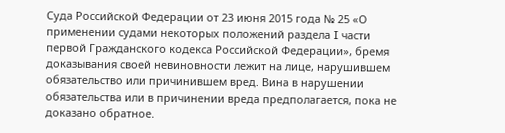Суда Российской Федерации от 23 июня 2015 года № 25 «О применении судами некоторых положений раздела I части первой Гражданского кодекса Российской Федерации», бремя доказывания своей невиновности лежит на лице, нарушившем обязательство или причинившем вред. Вина в нарушении обязательства или в причинении вреда предполагается, пока не доказано обратное.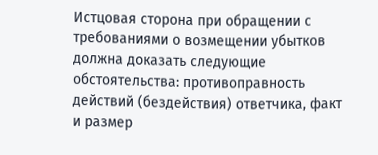Истцовая сторона при обращении с требованиями о возмещении убытков должна доказать следующие обстоятельства: противоправность действий (бездействия) ответчика, факт и размер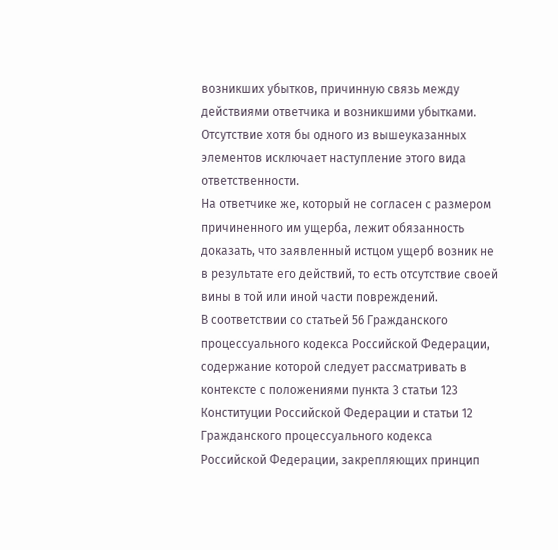возникших убытков, причинную связь между действиями ответчика и возникшими убытками. Отсутствие хотя бы одного из вышеуказанных элементов исключает наступление этого вида ответственности.
На ответчике же, который не согласен с размером причиненного им ущерба, лежит обязанность доказать, что заявленный истцом ущерб возник не в результате его действий, то есть отсутствие своей вины в той или иной части повреждений.
В соответствии со статьей 56 Гражданского процессуального кодекса Российской Федерации, содержание которой следует рассматривать в контексте с положениями пункта 3 статьи 123 Конституции Российской Федерации и статьи 12 Гражданского процессуального кодекса Российской Федерации, закрепляющих принцип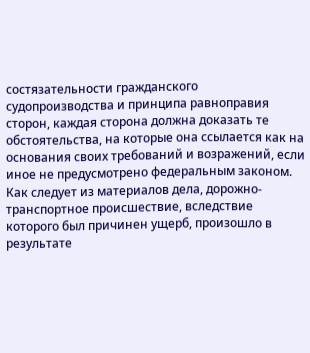состязательности гражданского судопроизводства и принципа равноправия сторон, каждая сторона должна доказать те обстоятельства, на которые она ссылается как на основания своих требований и возражений, если иное не предусмотрено федеральным законом.
Как следует из материалов дела, дорожно-транспортное происшествие, вследствие которого был причинен ущерб, произошло в результате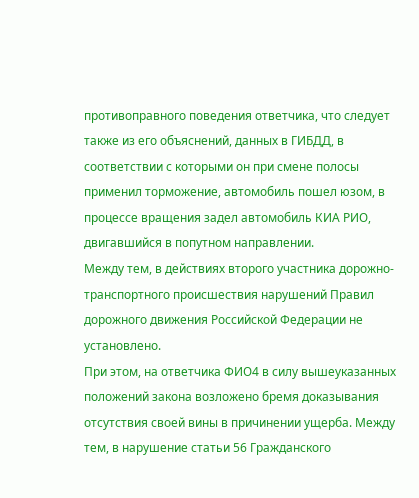противоправного поведения ответчика, что следует также из его объяснений, данных в ГИБДД, в соответствии с которыми он при смене полосы применил торможение, автомобиль пошел юзом, в процессе вращения задел автомобиль КИА РИО, двигавшийся в попутном направлении.
Между тем, в действиях второго участника дорожно-транспортного происшествия нарушений Правил дорожного движения Российской Федерации не установлено.
При этом, на ответчика ФИО4 в силу вышеуказанных положений закона возложено бремя доказывания отсутствия своей вины в причинении ущерба. Между тем, в нарушение статьи 56 Гражданского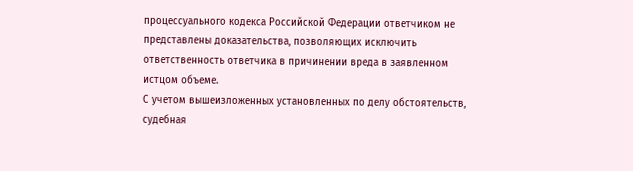процессуального кодекса Российской Федерации ответчиком не представлены доказательства, позволяющих исключить ответственность ответчика в причинении вреда в заявленном истцом объеме.
С учетом вышеизложенных установленных по делу обстоятельств, судебная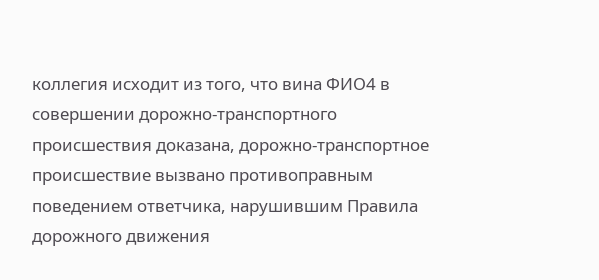коллегия исходит из того, что вина ФИО4 в совершении дорожно-транспортного происшествия доказана, дорожно-транспортное происшествие вызвано противоправным поведением ответчика, нарушившим Правила дорожного движения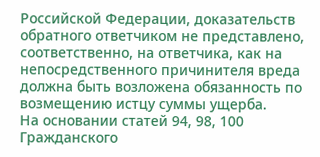Российской Федерации, доказательств обратного ответчиком не представлено, соответственно, на ответчика, как на непосредственного причинителя вреда должна быть возложена обязанность по возмещению истцу суммы ущерба.
На основании статей 94, 98, 100 Гражданского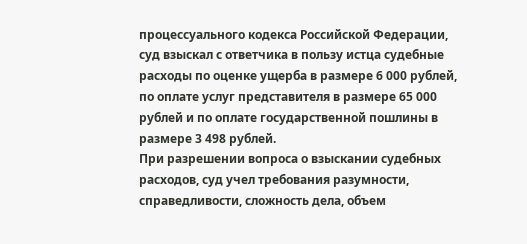процессуального кодекса Российской Федерации, суд взыскал с ответчика в пользу истца судебные расходы по оценке ущерба в размере 6 000 рублей, по оплате услуг представителя в размере 65 000 рублей и по оплате государственной пошлины в размере 3 498 рублей.
При разрешении вопроса о взыскании судебных расходов, суд учел требования разумности, справедливости, сложность дела, объем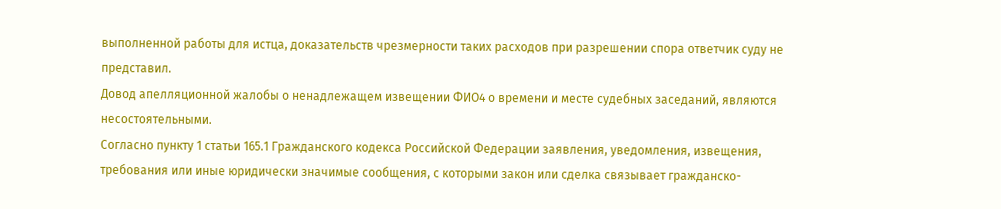выполненной работы для истца, доказательств чрезмерности таких расходов при разрешении спора ответчик суду не представил.
Довод апелляционной жалобы о ненадлежащем извещении ФИО4 о времени и месте судебных заседаний, являются несостоятельными.
Согласно пункту 1 статьи 165.1 Гражданского кодекса Российской Федерации заявления, уведомления, извещения, требования или иные юридически значимые сообщения, с которыми закон или сделка связывает гражданско-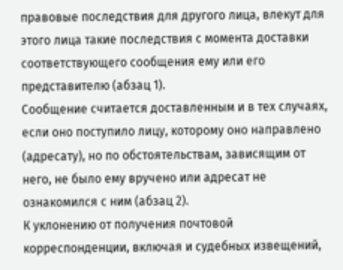правовые последствия для другого лица, влекут для этого лица такие последствия с момента доставки соответствующего сообщения ему или его представителю (абзац 1).
Сообщение считается доставленным и в тех случаях, если оно поступило лицу, которому оно направлено (адресату), но по обстоятельствам, зависящим от него, не было ему вручено или адресат не ознакомился с ним (абзац 2).
К уклонению от получения почтовой корреспонденции, включая и судебных извещений,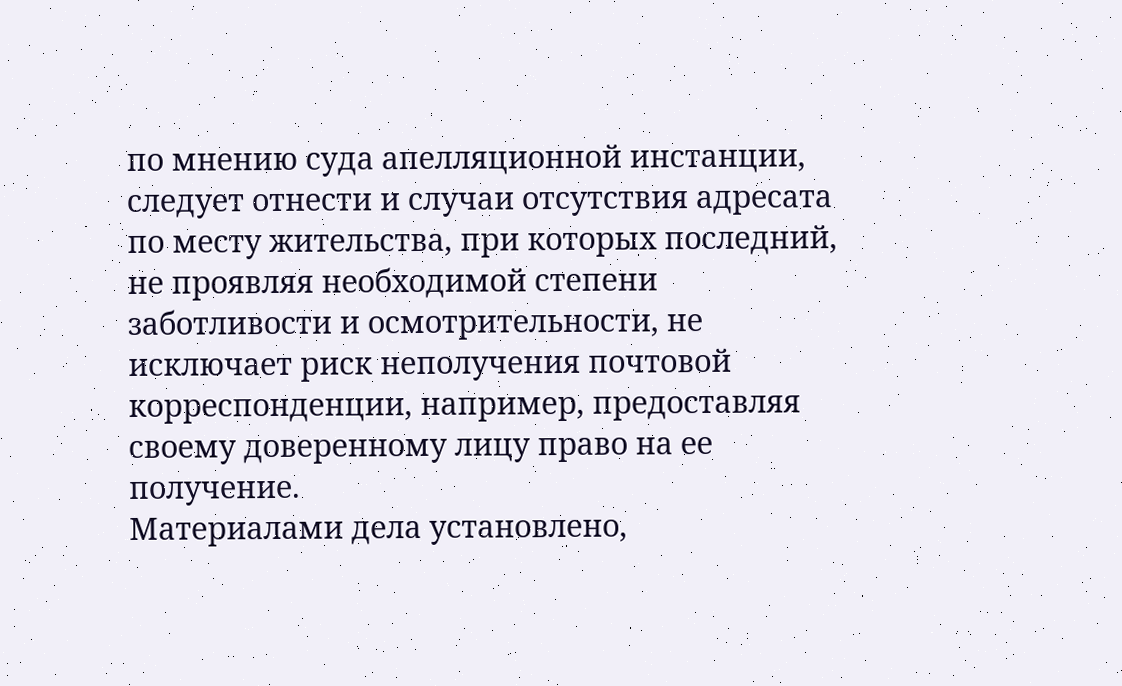по мнению суда апелляционной инстанции, следует отнести и случаи отсутствия адресата по месту жительства, при которых последний, не проявляя необходимой степени заботливости и осмотрительности, не исключает риск неполучения почтовой корреспонденции, например, предоставляя своему доверенному лицу право на ее получение.
Материалами дела установлено,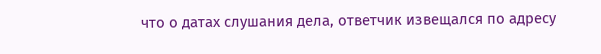что о датах слушания дела, ответчик извещался по адресу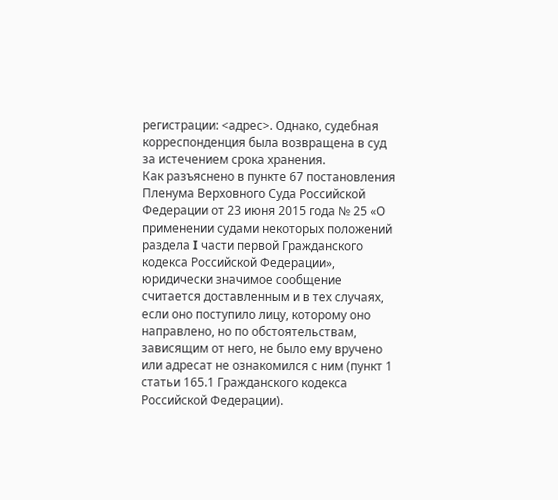регистрации: <адрес>. Однако, судебная корреспонденция была возвращена в суд за истечением срока хранения.
Как разъяснено в пункте 67 постановления Пленума Верховного Суда Российской Федерации от 23 июня 2015 года № 25 «О применении судами некоторых положений раздела I части первой Гражданского кодекса Российской Федерации», юридически значимое сообщение считается доставленным и в тех случаях, если оно поступило лицу, которому оно направлено, но по обстоятельствам, зависящим от него, не было ему вручено или адресат не ознакомился с ним (пункт 1 статьи 165.1 Гражданского кодекса Российской Федерации).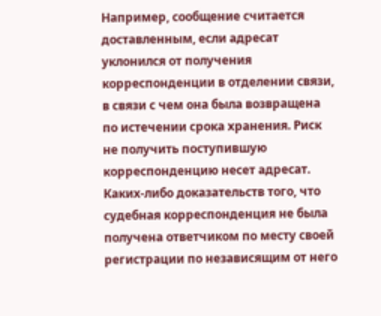Например, сообщение считается доставленным, если адресат уклонился от получения корреспонденции в отделении связи, в связи с чем она была возвращена по истечении срока хранения. Риск не получить поступившую корреспонденцию несет адресат.
Каких-либо доказательств того, что судебная корреспонденция не была получена ответчиком по месту своей регистрации по независящим от него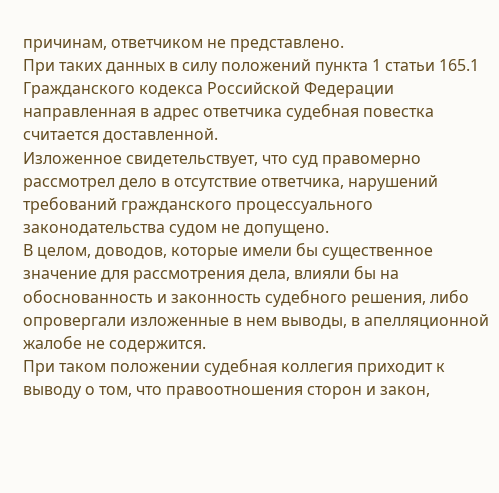причинам, ответчиком не представлено.
При таких данных в силу положений пункта 1 статьи 165.1 Гражданского кодекса Российской Федерации направленная в адрес ответчика судебная повестка считается доставленной.
Изложенное свидетельствует, что суд правомерно рассмотрел дело в отсутствие ответчика, нарушений требований гражданского процессуального законодательства судом не допущено.
В целом, доводов, которые имели бы существенное значение для рассмотрения дела, влияли бы на обоснованность и законность судебного решения, либо опровергали изложенные в нем выводы, в апелляционной жалобе не содержится.
При таком положении судебная коллегия приходит к выводу о том, что правоотношения сторон и закон,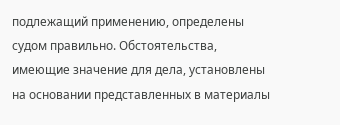подлежащий применению, определены судом правильно. Обстоятельства, имеющие значение для дела, установлены на основании представленных в материалы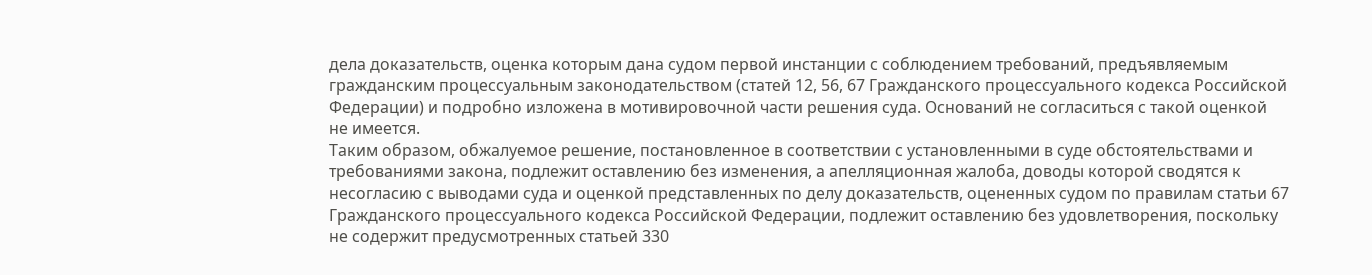дела доказательств, оценка которым дана судом первой инстанции с соблюдением требований, предъявляемым гражданским процессуальным законодательством (статей 12, 56, 67 Гражданского процессуального кодекса Российской Федерации) и подробно изложена в мотивировочной части решения суда. Оснований не согласиться с такой оценкой не имеется.
Таким образом, обжалуемое решение, постановленное в соответствии с установленными в суде обстоятельствами и требованиями закона, подлежит оставлению без изменения, а апелляционная жалоба, доводы которой сводятся к несогласию с выводами суда и оценкой представленных по делу доказательств, оцененных судом по правилам статьи 67 Гражданского процессуального кодекса Российской Федерации, подлежит оставлению без удовлетворения, поскольку не содержит предусмотренных статьей 330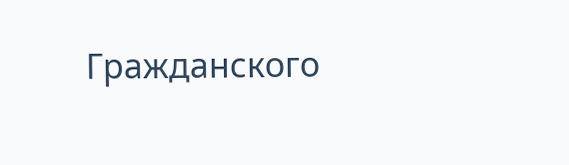Гражданского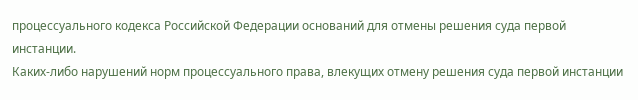процессуального кодекса Российской Федерации оснований для отмены решения суда первой инстанции.
Каких-либо нарушений норм процессуального права, влекущих отмену решения суда первой инстанции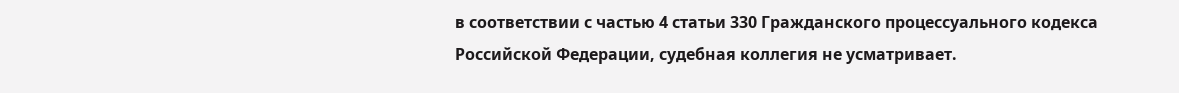в соответствии с частью 4 статьи 330 Гражданского процессуального кодекса Российской Федерации, судебная коллегия не усматривает.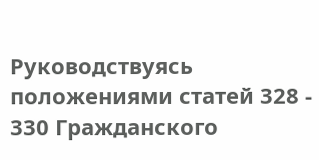Руководствуясь положениями статей 328 - 330 Гражданского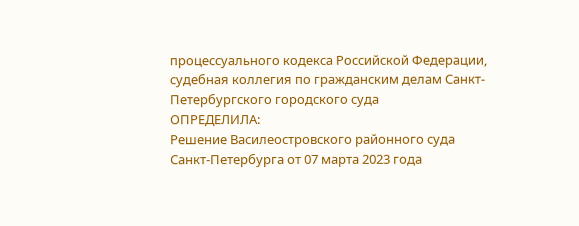процессуального кодекса Российской Федерации, судебная коллегия по гражданским делам Санкт-Петербургского городского суда
ОПРЕДЕЛИЛА:
Решение Василеостровского районного суда Санкт-Петербурга от 07 марта 2023 года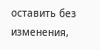оставить без изменения,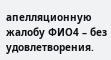апелляционную жалобу ФИО4 – без удовлетворения.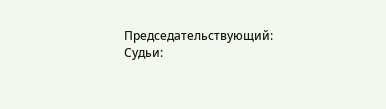Председательствующий:
Судьи: